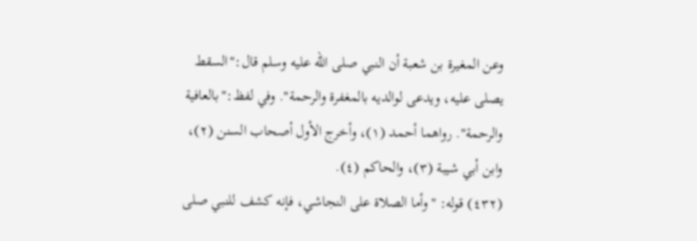وعن المغيرة بن شعبة أن النبي صلى الله عليه وسلم قال:"السقط يصلى عليه، ويدعى لوالديه بالمغفرة والرحمة". وفي لفظ:"بالعافية والرحمة". رواهما أحمد (١)، وأخرج الأول أصحاب السنن (٢)، وابن أبي شيبة (٣)، والحاكم (٤).
(٤٣٢) قوله: "وأما الصلاة على النجاشي، فإنه كشف للنبي صلى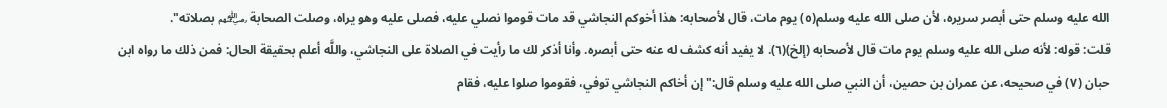الله عليه وسلم حتى أبصر سريره، لأن صلى الله عليه وسلم(٥) يوم مات، قال لأصحابه: هذا أخوكم النجاشي قد مات قوموا نصلي عليه، فصلى عليه وهو يراه، وصلت الصحابة ﵃ بصلاته".
قلت: قوله: لأنه صلى الله عليه وسلم يوم مات قال لأصحابه (إلخ)(٦). لا يفيد أنه كشف له عنه حتى أبصره. وأنا أذكر لك ما رأيت في الصلاة على النجاشي، واللَّه أعلم بحقيقة الحال: فمن ذلك ما رواه ابن حبان (٧) في صحيحه، عن عمران بن حصين، أن النبي صلى الله عليه وسلم قال:"إن أخاكم النجاشي توفي، فقوموا صلوا عليه، فقام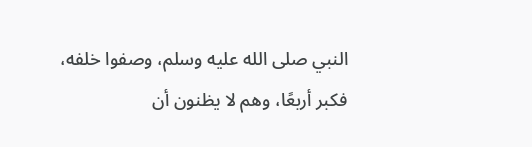النبي صلى الله عليه وسلم، وصفوا خلفه، فكبر أربعًا، وهم لا يظنون أن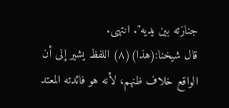جنازته بين يديه". انتهى.
قال شيخنا:(هذا)(٨) اللفظ يشير إلى أن الواقع خلاف ظنهم، لأنه هو فائدته المعتد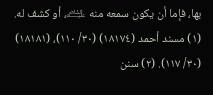بها، فإما أن يكون سمعه منه ﵇، أو كشف له.
(١) مسند أحمد (١٨١٧٤) (٣٠/ ١١٠)، (١٨١٨١) (٣٠/ ١١٧). (٢) سنن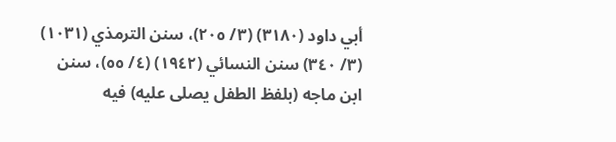أبي داود (٣١٨٠) (٣/ ٢٠٥)، سنن الترمذي (١٠٣١) (٣/ ٣٤٠) سنن النسائي (١٩٤٢) (٤/ ٥٥)، سنن ابن ماجه (بلفظ الطفل يصلى عليه) فيه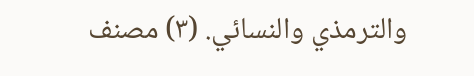والترمذي والنسائي. (٣) مصنف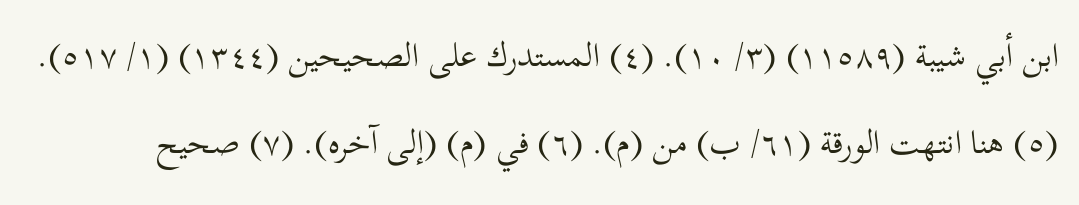ابن أبي شيبة (١١٥٨٩) (٣/ ١٠). (٤) المستدرك على الصحيحين (١٣٤٤) (١/ ٥١٧). (٥) هنا انتهت الورقة (٦١/ ب) من (م). (٦) في (م) (إلى آخره). (٧) صحيح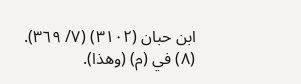ابن حبان (٣١٠٢) (٧/ ٣٦٩). (٨) في (م) (وهذا).